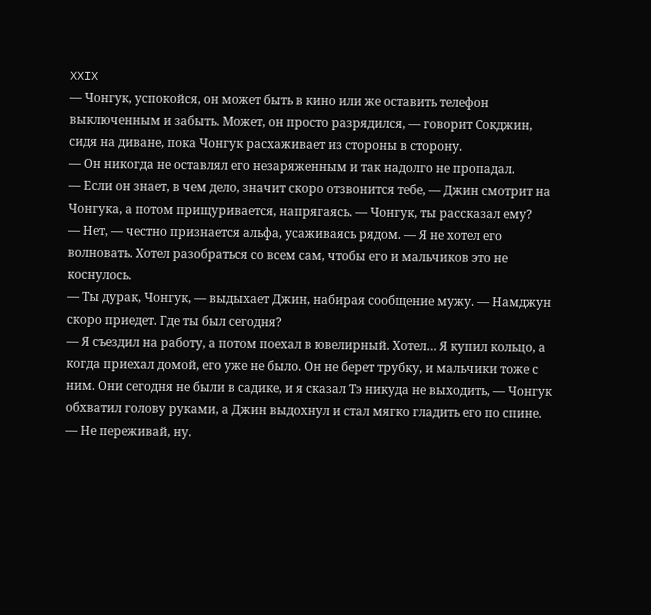XXIX
— Чонгук, успокойся, он может быть в кино или же оставить телефон выключенным и забыть. Может, он просто разрядился, — говорит Сокджин, сидя на диване, пока Чонгук расхаживает из стороны в сторону.
— Он никогда не оставлял его незаряженным и так надолго не пропадал.
— Если он знает, в чем дело, значит скоро отзвонится тебе, — Джин смотрит на Чонгука, а потом прищуривается, напрягаясь. — Чонгук, ты рассказал ему?
— Нет, — честно признается альфа, усаживаясь рядом. — Я не хотел его волновать. Хотел разобраться со всем сам, чтобы его и мальчиков это не коснулось.
— Ты дурак, Чонгук, — выдыхает Джин, набирая сообщение мужу. — Намджун скоро приедет. Где ты был сегодня?
— Я съездил на работу, а потом поехал в ювелирный. Хотел… Я купил кольцо, а когда приехал домой, его уже не было. Он не берет трубку, и мальчики тоже с ним. Они сегодня не были в садике, и я сказал Тэ никуда не выходить, — Чонгук обхватил голову руками, а Джин выдохнул и стал мягко гладить его по спине.
— Не переживай, ну.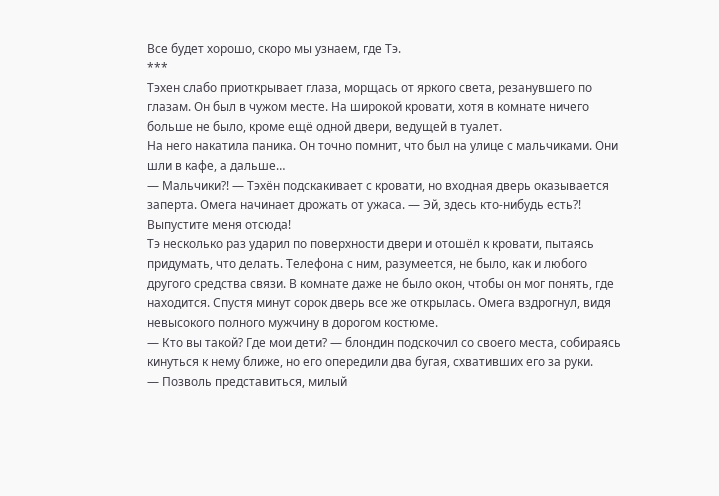Все будет хорошо, скоро мы узнаем, где Тэ.
***
Тэхен слабо приоткрывает глаза, морщась от яркого света, резанувшего по глазам. Он был в чужом месте. На широкой кровати, хотя в комнате ничего больше не было, кроме ещё одной двери, ведущей в туалет.
На него накатила паника. Он точно помнит, что был на улице с мальчиками. Они шли в кафе, а дальше…
— Мальчики?! — Тэхён подскакивает с кровати, но входная дверь оказывается заперта. Омега начинает дрожать от ужаса. — Эй, здесь кто-нибудь есть?! Выпустите меня отсюда!
Тэ несколько раз ударил по поверхности двери и отошёл к кровати, пытаясь придумать, что делать. Телефона с ним, разумеется, не было, как и любого другого средства связи. В комнате даже не было окон, чтобы он мог понять, где находится. Спустя минут сорок дверь все же открылась. Омега вздрогнул, видя невысокого полного мужчину в дорогом костюме.
— Кто вы такой? Где мои дети? — блондин подскочил со своего места, собираясь кинуться к нему ближе, но его опередили два бугая, схвативших его за руки.
— Позволь представиться, милый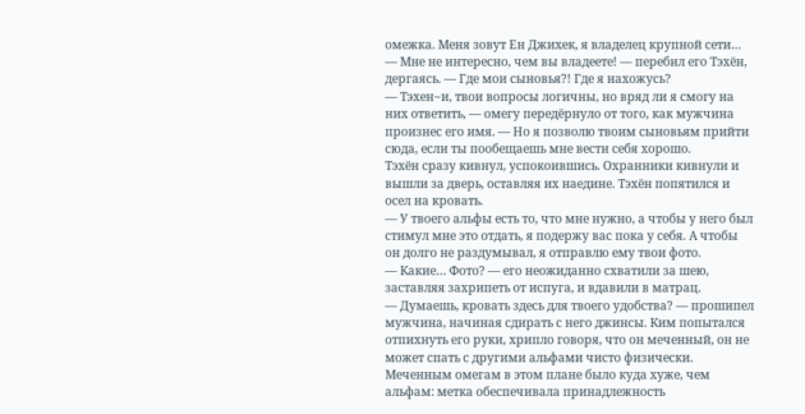омежка. Меня зовут Ен Джихек, я владелец крупной сети…
— Мне не интересно, чем вы владеете! — перебил его Тэхён, дергаясь. — Где мои сыновья?! Где я нахожусь?
— Тэхен~и, твои вопросы логичны, но вряд ли я смогу на них ответить, — омегу передёрнуло от того, как мужчина произнес его имя. — Но я позволю твоим сыновьям прийти сюда, если ты пообещаешь мне вести себя хорошо.
Тэхён сразу кивнул, успокоившись. Охранники кивнули и вышли за дверь, оставляя их наедине. Тэхён попятился и осел на кровать.
— У твоего альфы есть то, что мне нужно, а чтобы у него был стимул мне это отдать, я подержу вас пока у себя. А чтобы он долго не раздумывал, я отправлю ему твои фото.
— Какие… Фото? — его неожиданно схватили за шею, заставляя захрипеть от испуга, и вдавили в матрац.
— Думаешь, кровать здесь для твоего удобства? — прошипел мужчина, начиная сдирать с него джинсы. Ким попытался отпихнуть его руки, хрипло говоря, что он меченный, он не может спать с другими альфами чисто физически. Меченным омегам в этом плане было куда хуже, чем альфам: метка обеспечивала принадлежность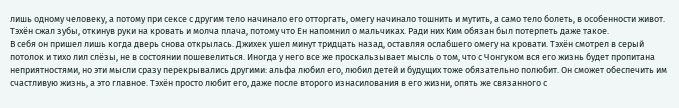лишь одному человеку, а потому при сексе с другим тело начинало его отторгать, омегу начинало тошнить и мутить, а само тело болеть, в особенности живот.
Тэхён сжал зубы, откинув руки на кровать и молча плача, потому что Ен напомнил о мальчиках. Ради них Ким обязан был потерпеть даже такое.
В себя он пришел лишь когда дверь снова открылась. Джихек ушел минут тридцать назад, оставляя ослабшего омегу на кровати. Тэхён смотрел в серый потолок и тихо лил слёзы, не в состоянии пошевелиться. Иногда у него все же проскальзывает мысль о том, что с Чонгуком вся его жизнь будет пропитана неприятностями, но эти мысли сразу перекрывались другими: альфа любил его, любил детей и будущих тоже обязательно полюбит. Он сможет обеспечить им счастливую жизнь, а это главное. Тэхён просто любит его, даже после второго изнасилования в его жизни, опять же связанного с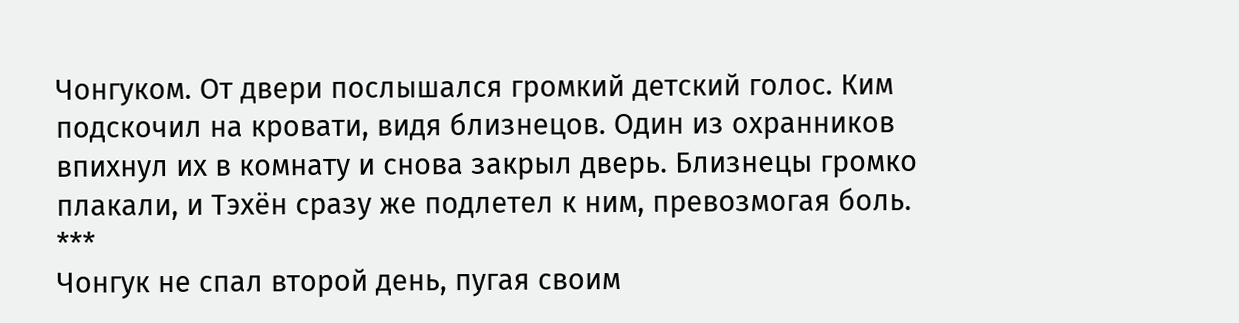Чонгуком. От двери послышался громкий детский голос. Ким подскочил на кровати, видя близнецов. Один из охранников впихнул их в комнату и снова закрыл дверь. Близнецы громко плакали, и Тэхён сразу же подлетел к ним, превозмогая боль.
***
Чонгук не спал второй день, пугая своим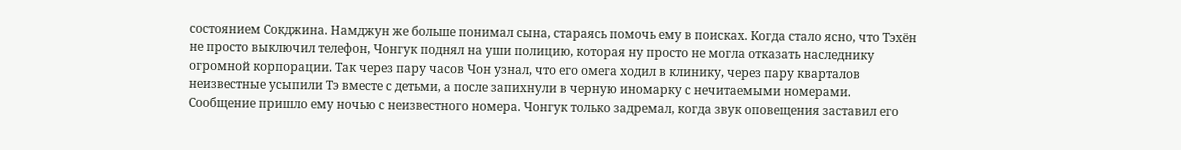состоянием Сокджина. Намджун же больше понимал сына, стараясь помочь ему в поисках. Когда стало ясно, что Тэхён не просто выключил телефон, Чонгук поднял на уши полицию, которая ну просто не могла отказать наследнику огромной корпорации. Так через пару часов Чон узнал, что его омега ходил в клинику, через пару кварталов неизвестные усыпили Тэ вместе с детьми, а после запихнули в черную иномарку с нечитаемыми номерами.
Сообщение пришло ему ночью с неизвестного номера. Чонгук только задремал, когда звук оповещения заставил его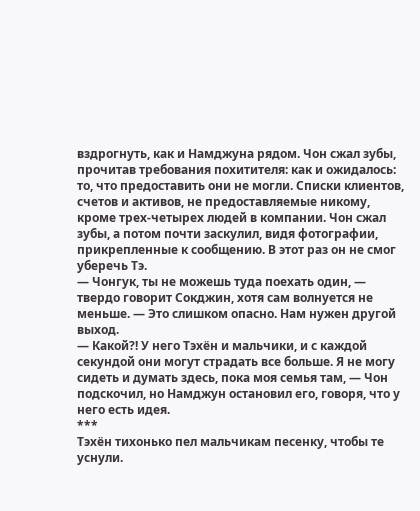вздрогнуть, как и Намджуна рядом. Чон сжал зубы, прочитав требования похитителя: как и ожидалось: то, что предоставить они не могли. Списки клиентов, счетов и активов, не предоставляемые никому, кроме трех-четырех людей в компании. Чон сжал зубы, а потом почти заскулил, видя фотографии, прикрепленные к сообщению. В этот раз он не смог уберечь Тэ.
— Чонгук, ты не можешь туда поехать один, — твердо говорит Сокджин, хотя сам волнуется не меньше. — Это слишком опасно. Нам нужен другой выход.
— Какой?! У него Тэхён и мальчики, и с каждой секундой они могут страдать все больше. Я не могу сидеть и думать здесь, пока моя семья там, — Чон подскочил, но Намджун остановил его, говоря, что у него есть идея.
***
Тэхён тихонько пел мальчикам песенку, чтобы те уснули.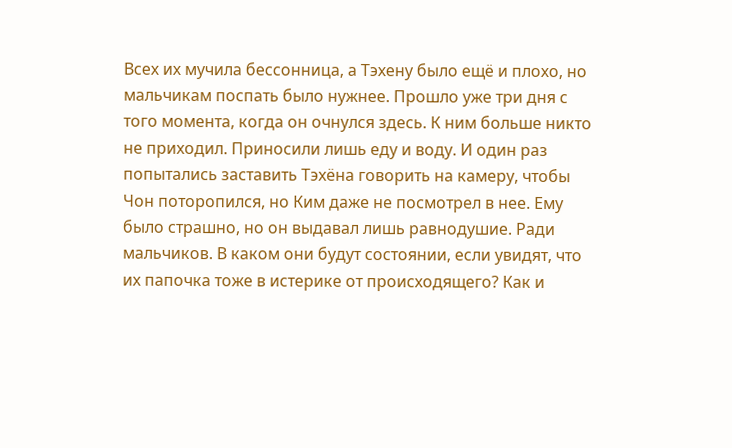Всех их мучила бессонница, а Тэхену было ещё и плохо, но мальчикам поспать было нужнее. Прошло уже три дня с того момента, когда он очнулся здесь. К ним больше никто не приходил. Приносили лишь еду и воду. И один раз попытались заставить Тэхёна говорить на камеру, чтобы Чон поторопился, но Ким даже не посмотрел в нее. Ему было страшно, но он выдавал лишь равнодушие. Ради мальчиков. В каком они будут состоянии, если увидят, что их папочка тоже в истерике от происходящего? Как и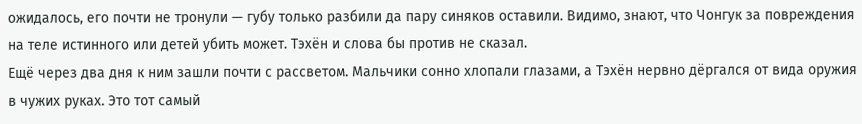ожидалось, его почти не тронули — губу только разбили да пару синяков оставили. Видимо, знают, что Чонгук за повреждения на теле истинного или детей убить может. Тэхён и слова бы против не сказал.
Ещё через два дня к ним зашли почти с рассветом. Мальчики сонно хлопали глазами, а Тэхён нервно дёргался от вида оружия в чужих руках. Это тот самый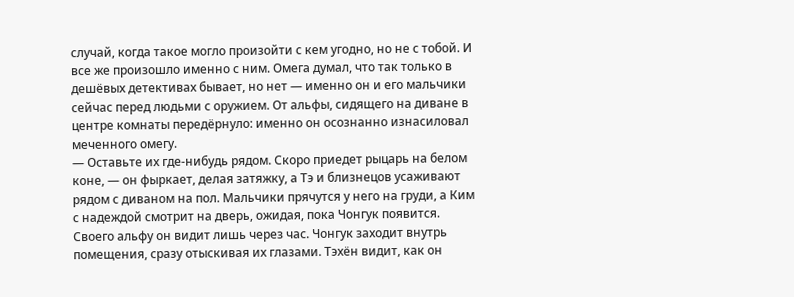случай, когда такое могло произойти с кем угодно, но не с тобой. И все же произошло именно с ним. Омега думал, что так только в дешёвых детективах бывает, но нет — именно он и его мальчики сейчас перед людьми с оружием. От альфы, сидящего на диване в центре комнаты передёрнуло: именно он осознанно изнасиловал меченного омегу.
— Оставьте их где-нибудь рядом. Скоро приедет рыцарь на белом коне, — он фыркает, делая затяжку, а Тэ и близнецов усаживают рядом с диваном на пол. Мальчики прячутся у него на груди, а Ким с надеждой смотрит на дверь, ожидая, пока Чонгук появится.
Своего альфу он видит лишь через час. Чонгук заходит внутрь помещения, сразу отыскивая их глазами. Тэхён видит, как он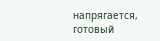напрягается, готовый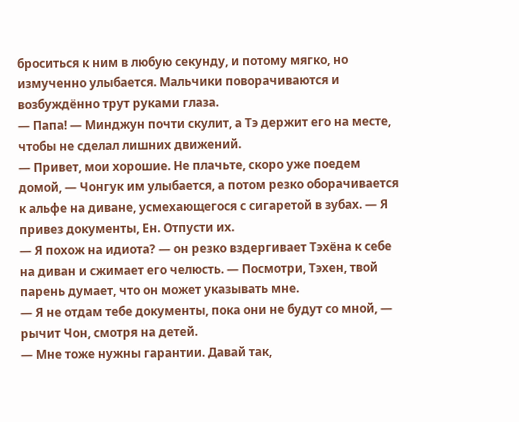броситься к ним в любую секунду, и потому мягко, но измученно улыбается. Мальчики поворачиваются и возбуждённо трут руками глаза.
— Папа! — Минджун почти скулит, а Тэ держит его на месте, чтобы не сделал лишних движений.
— Привет, мои хорошие. Не плачьте, скоро уже поедем домой, — Чонгук им улыбается, а потом резко оборачивается к альфе на диване, усмехающегося с сигаретой в зубах. — Я привез документы, Ен. Отпусти их.
— Я похож на идиота? — он резко вздергивает Тэхёна к себе на диван и сжимает его челюсть. — Посмотри, Тэхен, твой парень думает, что он может указывать мне.
— Я не отдам тебе документы, пока они не будут со мной, — рычит Чон, смотря на детей.
— Мне тоже нужны гарантии. Давай так,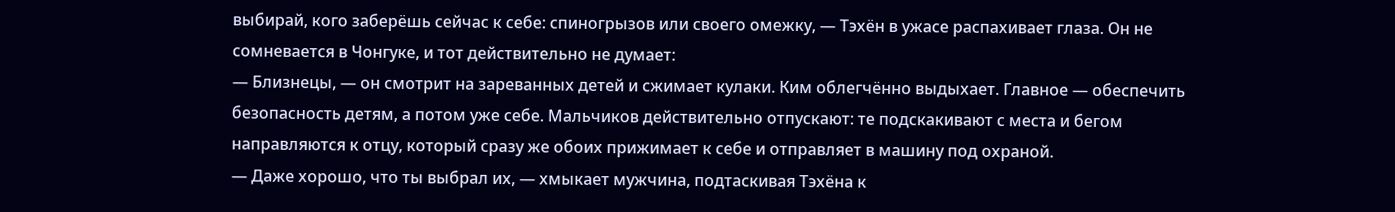выбирай, кого заберёшь сейчас к себе: спиногрызов или своего омежку, — Тэхён в ужасе распахивает глаза. Он не сомневается в Чонгуке, и тот действительно не думает:
— Близнецы, — он смотрит на зареванных детей и сжимает кулаки. Ким облегчённо выдыхает. Главное — обеспечить безопасность детям, а потом уже себе. Мальчиков действительно отпускают: те подскакивают с места и бегом направляются к отцу, который сразу же обоих прижимает к себе и отправляет в машину под охраной.
— Даже хорошо, что ты выбрал их, — хмыкает мужчина, подтаскивая Тэхёна к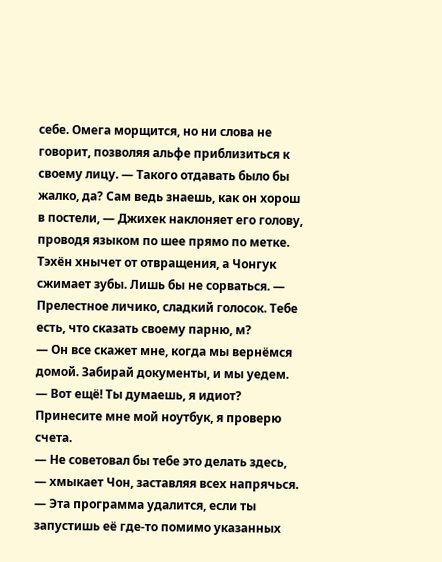себе. Омега морщится, но ни слова не говорит, позволяя альфе приблизиться к своему лицу. — Такого отдавать было бы жалко, да? Сам ведь знаешь, как он хорош в постели, — Джихек наклоняет его голову, проводя языком по шее прямо по метке. Тэхён хнычет от отвращения, а Чонгук сжимает зубы. Лишь бы не сорваться. — Прелестное личико, сладкий голосок. Тебе есть, что сказать своему парню, м?
— Он все скажет мне, когда мы вернёмся домой. Забирай документы, и мы уедем.
— Вот ещё! Ты думаешь, я идиот? Принесите мне мой ноутбук, я проверю счета.
— Не советовал бы тебе это делать здесь, — хмыкает Чон, заставляя всех напрячься. — Эта программа удалится, если ты запустишь её где-то помимо указанных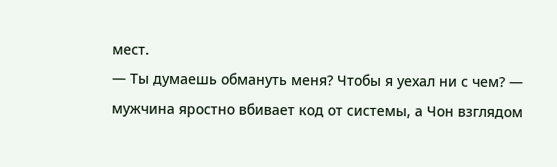мест.
— Ты думаешь обмануть меня? Чтобы я уехал ни с чем? — мужчина яростно вбивает код от системы, а Чон взглядом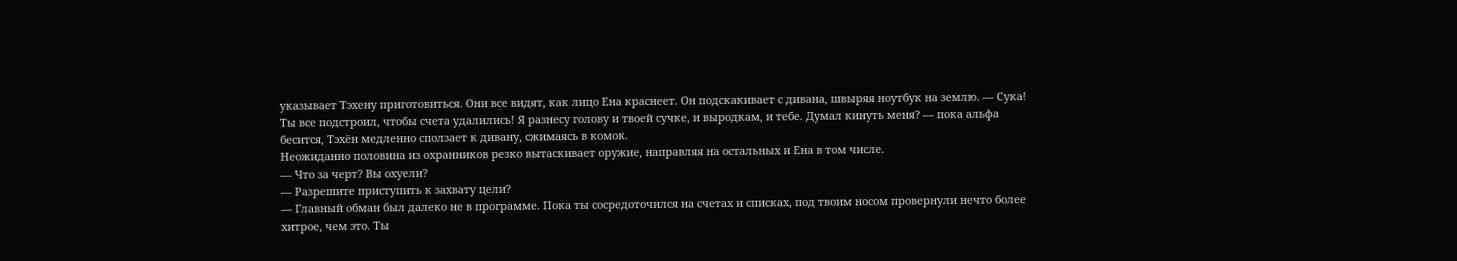указывает Тэхену приготовиться. Они все видят, как лицо Ена краснеет. Он подскакивает с дивана, швыряя ноутбук на землю. — Сука! Ты все подстроил, чтобы счета удалились! Я разнесу голову и твоей сучке, и выродкам, и тебе. Думал кинуть меня? — пока альфа бесится, Тэхён медленно сползает к дивану, сжимаясь в комок.
Неожиданно половина из охранников резко вытаскивает оружие, направляя на остальных и Ена в том числе.
— Что за черт? Вы охуели?
— Разрешите приступить к захвату цели?
— Главный обман был далеко не в программе. Пока ты сосредоточился на счетах и списках, под твоим носом провернули нечто более хитрое, чем это. Ты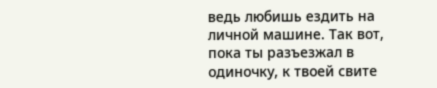ведь любишь ездить на личной машине. Так вот, пока ты разъезжал в одиночку, к твоей свите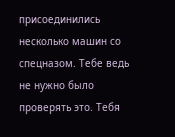присоединились несколько машин со спецназом. Тебе ведь не нужно было проверять это. Тебя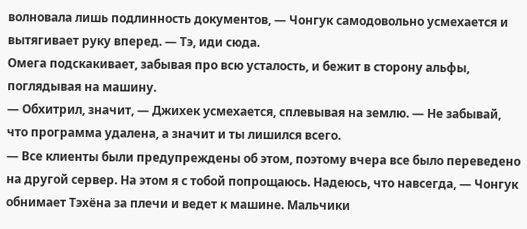волновала лишь подлинность документов, — Чонгук самодовольно усмехается и вытягивает руку вперед. — Тэ, иди сюда.
Омега подскакивает, забывая про всю усталость, и бежит в сторону альфы, поглядывая на машину.
— Обхитрил, значит, — Джихек усмехается, сплевывая на землю. — Не забывай, что программа удалена, а значит и ты лишился всего.
— Все клиенты были предупреждены об этом, поэтому вчера все было переведено на другой сервер. На этом я с тобой попрощаюсь. Надеюсь, что навсегда, — Чонгук обнимает Тэхёна за плечи и ведет к машине. Мальчики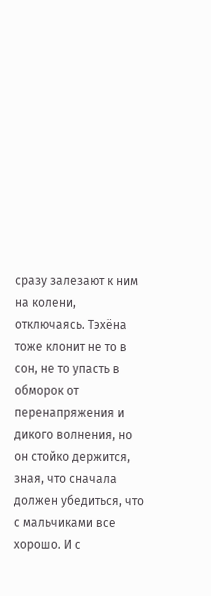сразу залезают к ним на колени, отключаясь. Тэхёна тоже клонит не то в сон, не то упасть в обморок от перенапряжения и дикого волнения, но он стойко держится, зная, что сначала должен убедиться, что с мальчиками все хорошо. И с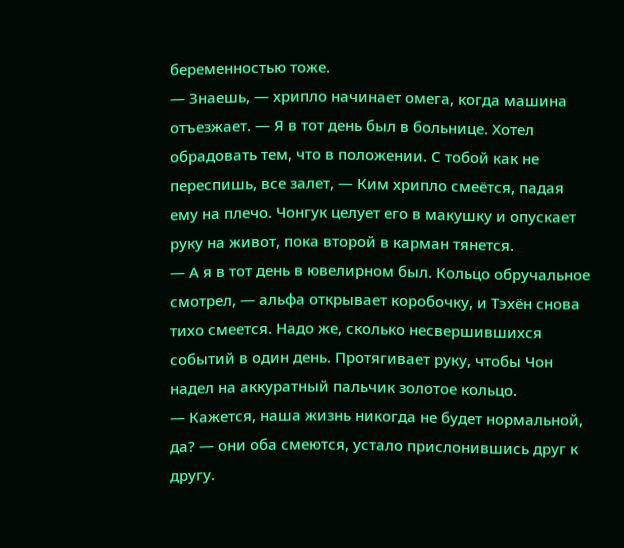беременностью тоже.
— Знаешь, — хрипло начинает омега, когда машина отъезжает. — Я в тот день был в больнице. Хотел обрадовать тем, что в положении. С тобой как не переспишь, все залет, — Ким хрипло смеётся, падая ему на плечо. Чонгук целует его в макушку и опускает руку на живот, пока второй в карман тянется.
— А я в тот день в ювелирном был. Кольцо обручальное смотрел, — альфа открывает коробочку, и Тэхён снова тихо смеется. Надо же, сколько несвершившихся событий в один день. Протягивает руку, чтобы Чон надел на аккуратный пальчик золотое кольцо.
— Кажется, наша жизнь никогда не будет нормальной, да? — они оба смеются, устало прислонившись друг к другу.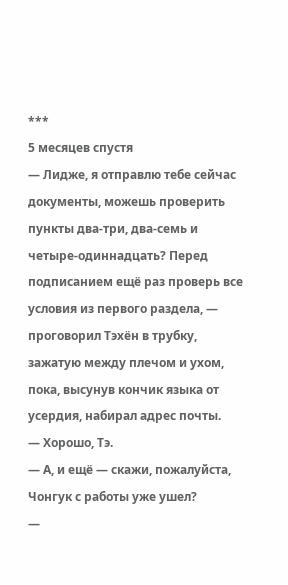***
5 месяцев спустя
— Лидже, я отправлю тебе сейчас документы, можешь проверить пункты два-три, два-семь и четыре-одиннадцать? Перед подписанием ещё раз проверь все условия из первого раздела, — проговорил Тэхён в трубку, зажатую между плечом и ухом, пока, высунув кончик языка от усердия, набирал адрес почты.
— Хорошо, Тэ.
— А, и ещё — скажи, пожалуйста, Чонгук с работы уже ушел?
—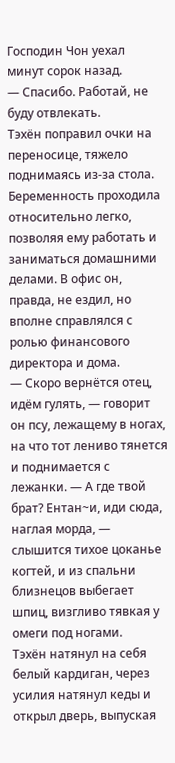Господин Чон уехал минут сорок назад.
— Спасибо. Работай, не буду отвлекать.
Тэхён поправил очки на переносице, тяжело поднимаясь из-за стола. Беременность проходила относительно легко, позволяя ему работать и заниматься домашними делами. В офис он, правда, не ездил, но вполне справлялся с ролью финансового директора и дома.
— Скоро вернётся отец, идём гулять, — говорит он псу, лежащему в ногах, на что тот лениво тянется и поднимается с лежанки. — А где твой брат? Ентан~и, иди сюда, наглая морда, — слышится тихое цоканье когтей, и из спальни близнецов выбегает шпиц, визгливо тявкая у омеги под ногами.
Тэхён натянул на себя белый кардиган, через усилия натянул кеды и открыл дверь, выпуская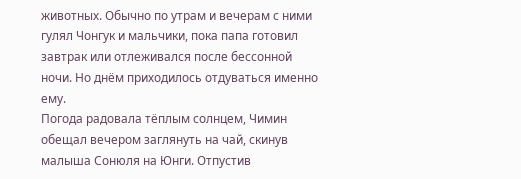животных. Обычно по утрам и вечерам с ними гулял Чонгук и мальчики, пока папа готовил завтрак или отлеживался после бессонной ночи. Но днём приходилось отдуваться именно ему.
Погода радовала тёплым солнцем, Чимин обещал вечером заглянуть на чай, скинув малыша Сонюля на Юнги. Отпустив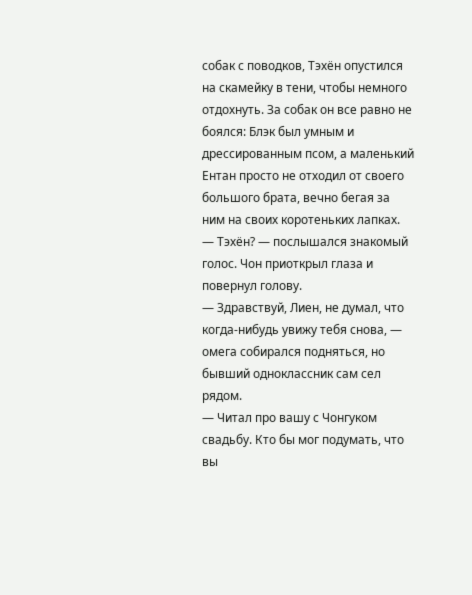собак с поводков, Тэхён опустился на скамейку в тени, чтобы немного отдохнуть. За собак он все равно не боялся: Блэк был умным и дрессированным псом, а маленький Ентан просто не отходил от своего большого брата, вечно бегая за ним на своих коротеньких лапках.
— Тэхён? — послышался знакомый голос. Чон приоткрыл глаза и повернул голову.
— Здравствуй, Лиен, не думал, что когда-нибудь увижу тебя снова, — омега собирался подняться, но бывший одноклассник сам сел рядом.
— Читал про вашу с Чонгуком свадьбу. Кто бы мог подумать, что вы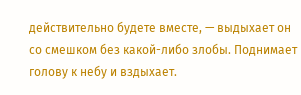действительно будете вместе, — выдыхает он со смешком без какой-либо злобы. Поднимает голову к небу и вздыхает.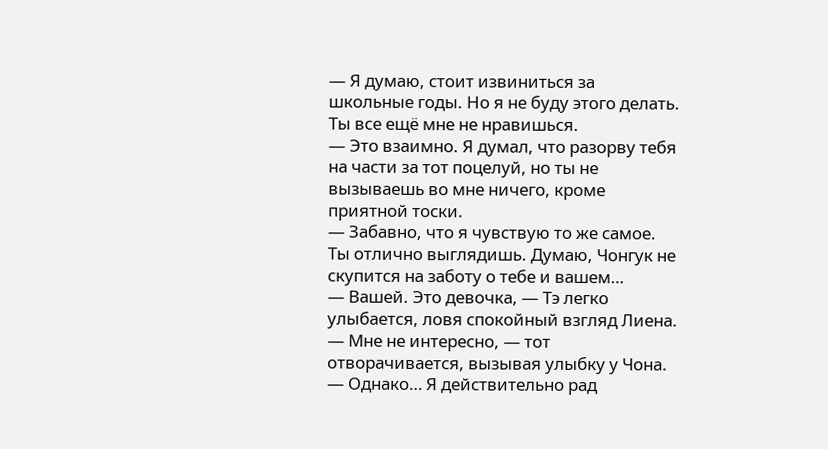— Я думаю, стоит извиниться за школьные годы. Но я не буду этого делать. Ты все ещё мне не нравишься.
— Это взаимно. Я думал, что разорву тебя на части за тот поцелуй, но ты не вызываешь во мне ничего, кроме приятной тоски.
— Забавно, что я чувствую то же самое. Ты отлично выглядишь. Думаю, Чонгук не скупится на заботу о тебе и вашем…
— Вашей. Это девочка, — Тэ легко улыбается, ловя спокойный взгляд Лиена.
— Мне не интересно, — тот отворачивается, вызывая улыбку у Чона. — Однако… Я действительно рад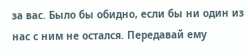за вас. Было бы обидно, если бы ни один из нас с ним не остался. Передавай ему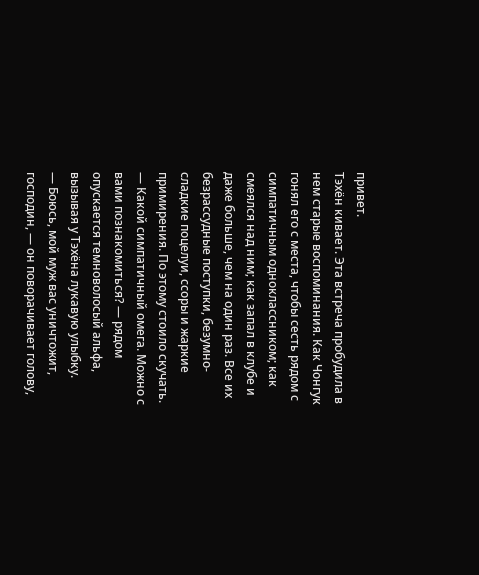привет.
Тэхён кивает. Эта встреча пробудила в нем старые воспоминания. Как Чонгук гонял его с места, чтобы сесть рядом с симпатичным одноклассником; как смеялся над ним; как запал в клубе и даже больше, чем на один раз. Все их безрассудные поступки, безумно-сладкие поцелуи, ссоры и жаркие примирения. По этому стоило скучать.
— Какой симпатичный омега. Можно с вами познакомиться? — рядом опускается темноволосый альфа, вызывая у Тэхёна лукавую улыбку.
— Боюсь, мой муж вас уничтожит, господин, — он поворачивает голову,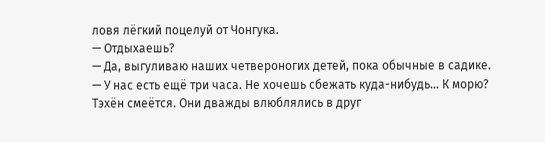ловя лёгкий поцелуй от Чонгука.
— Отдыхаешь?
— Да, выгуливаю наших четвероногих детей, пока обычные в садике.
— У нас есть ещё три часа. Не хочешь сбежать куда-нибудь… К морю?
Тэхён смеётся. Они дважды влюблялись в друг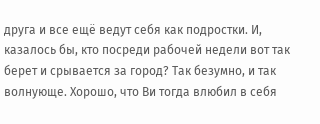друга и все ещё ведут себя как подростки. И, казалось бы, кто посреди рабочей недели вот так берет и срывается за город? Так безумно, и так волнующе. Хорошо, что Ви тогда влюбил в себя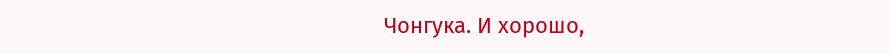Чонгука. И хорошо,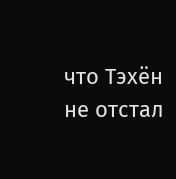что Тэхён не отстал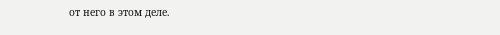от него в этом деле.